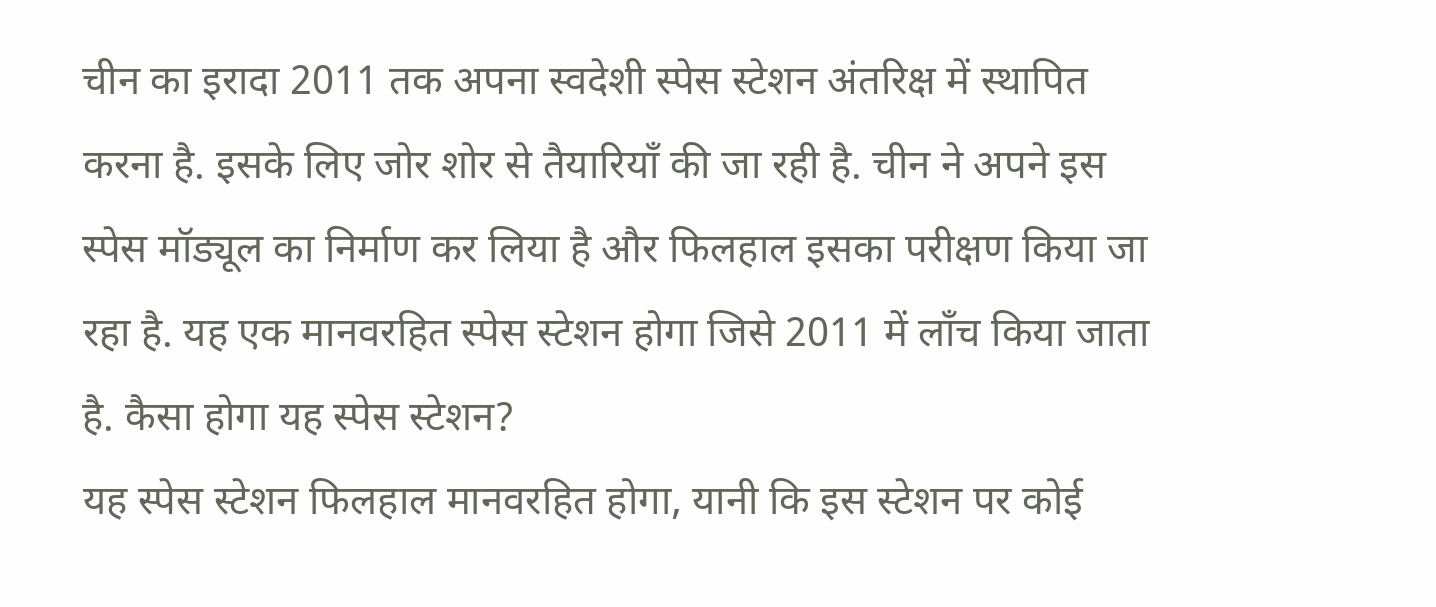चीन का इरादा 2011 तक अपना स्वदेशी स्पेस स्टेशन अंतरिक्ष में स्थापित करना है. इसके लिए जोर शोर से तैयारियाँ की जा रही है. चीन ने अपने इस स्पेस मॉड्यूल का निर्माण कर लिया है और फिलहाल इसका परीक्षण किया जा रहा है. यह एक मानवरहित स्पेस स्टेशन होगा जिसे 2011 में लॉंच किया जाता है. कैसा होगा यह स्पेस स्टेशन?
यह स्पेस स्टेशन फिलहाल मानवरहित होगा, यानी कि इस स्टेशन पर कोई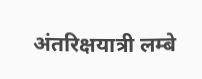अंतरिक्षयात्री लम्बे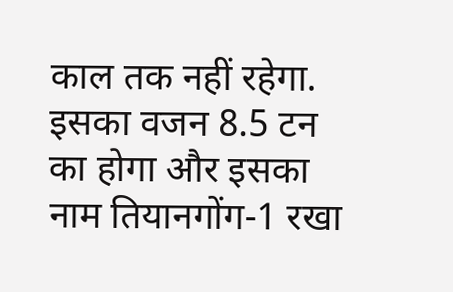काल तक नहीं रहेगा. इसका वजन 8.5 टन का होगा और इसका नाम तियानगोंग-1 रखा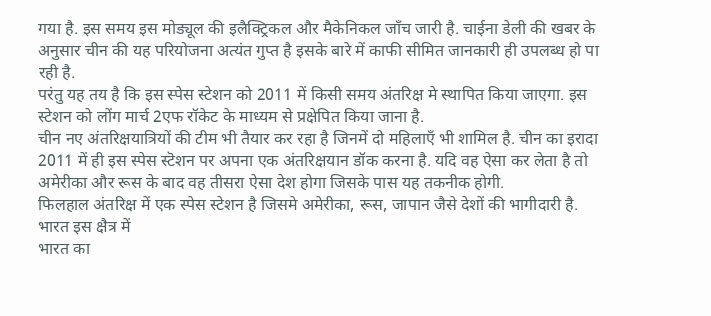गया है. इस समय इस मोड्यूल की इलैक्ट्रिकल और मैकेनिकल जाँच जारी है. चाईना डेली की खबर के अनुसार चीन की यह परियोजना अत्यंत गुप्त है इसके बारे में काफी सीमित जानकारी ही उपलब्ध हो पा रही है.
परंतु यह तय है कि इस स्पेस स्टेशन को 2011 में किसी समय अंतरिक्ष मे स्थापित किया जाएगा. इस स्टेशन को लोंग मार्च 2एफ रॉकेट के माध्यम से प्रक्षेपित किया जाना है.
चीन नए अंतरिक्षयात्रियों की टीम भी तैयार कर रहा है जिनमें दो महिलाएँ भी शामिल है. चीन का इरादा 2011 में ही इस स्पेस स्टॆशन पर अपना एक अंतरिक्षयान डॉक करना है. यदि वह ऐसा कर लेता है तो अमेरीका और रूस के बाद वह तीसरा ऐसा देश होगा जिसके पास यह तकनीक होगी.
फिलहाल अंतरिक्ष में एक स्पेस स्टेशन है जिसमे अमेरीका, रूस, जापान जैसे देशों की भागीदारी है.
भारत इस क्षैत्र में
भारत का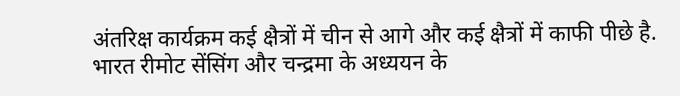अंतरिक्ष कार्यक्रम कई क्षैत्रों में चीन से आगे और कई क्षैत्रों में काफी पीछे है. भारत रीमोट सेंसिंग और चन्द्रमा के अध्ययन के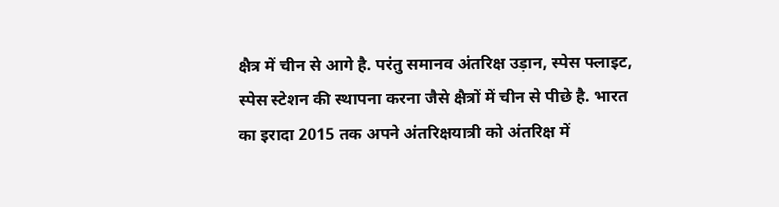क्षैत्र में चीन से आगे है. परंतु समानव अंतरिक्ष उड़ान, स्पेस फ्लाइट, स्पेस स्टेशन की स्थापना करना जैसे क्षैत्रों में चीन से पीछे है. भारत का इरादा 2015 तक अपने अंतरिक्षयात्री को अंतरिक्ष में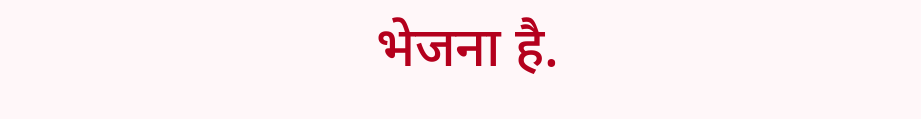भेजना है.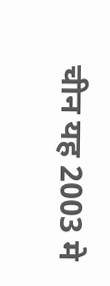चीन यह 2003 मे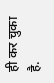ही कर चुका है.